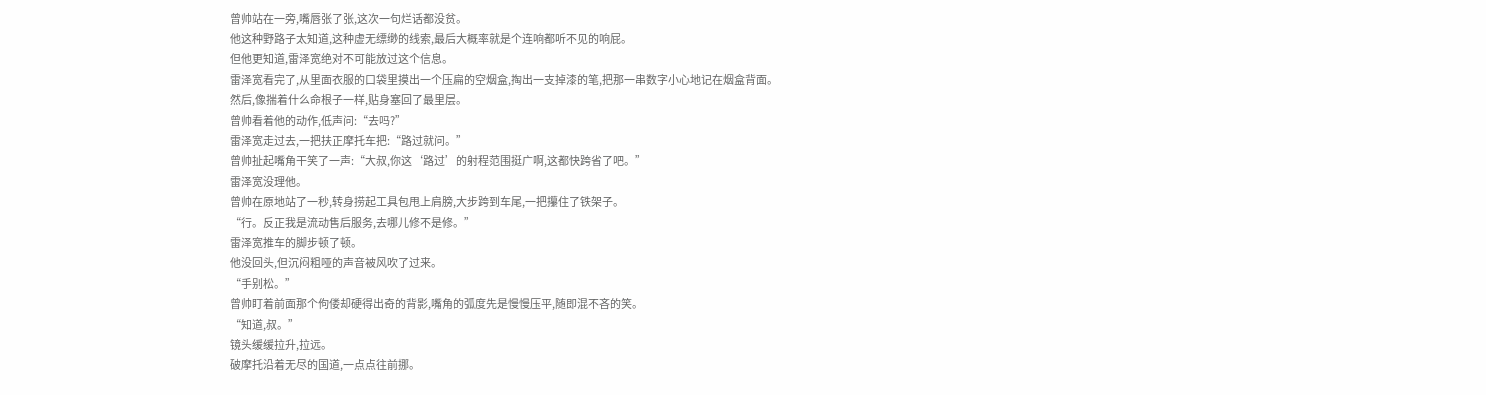曾帅站在一旁,嘴唇张了张,这次一句烂话都没贫。
他这种野路子太知道,这种虚无缥缈的线索,最后大概率就是个连响都听不见的响屁。
但他更知道,雷泽宽绝对不可能放过这个信息。
雷泽宽看完了,从里面衣服的口袋里摸出一个压扁的空烟盒,掏出一支掉漆的笔,把那一串数字小心地记在烟盒背面。
然后,像揣着什么命根子一样,贴身塞回了最里层。
曾帅看着他的动作,低声问:“去吗?”
雷泽宽走过去,一把扶正摩托车把:“路过就问。”
曾帅扯起嘴角干笑了一声:“大叔,你这‘路过’的射程范围挺广啊,这都快跨省了吧。”
雷泽宽没理他。
曾帅在原地站了一秒,转身捞起工具包甩上肩膀,大步跨到车尾,一把攥住了铁架子。
“行。反正我是流动售后服务,去哪儿修不是修。”
雷泽宽推车的脚步顿了顿。
他没回头,但沉闷粗哑的声音被风吹了过来。
“手别松。”
曾帅盯着前面那个佝偻却硬得出奇的背影,嘴角的弧度先是慢慢压平,随即混不吝的笑。
“知道,叔。”
镜头缓缓拉升,拉远。
破摩托沿着无尽的国道,一点点往前挪。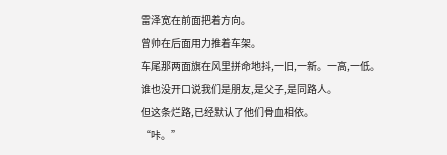雷泽宽在前面把着方向。
曾帅在后面用力推着车架。
车尾那两面旗在风里拼命地抖,一旧,一新。一高,一低。
谁也没开口说我们是朋友,是父子,是同路人。
但这条烂路,已经默认了他们骨血相依。
“咔。”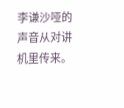李谦沙哑的声音从对讲机里传来。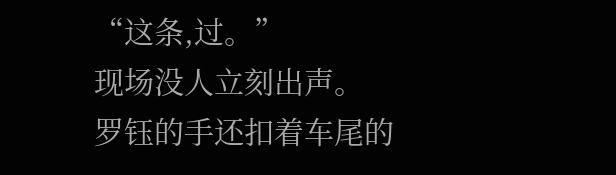“这条,过。”
现场没人立刻出声。
罗钰的手还扣着车尾的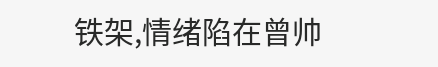铁架,情绪陷在曾帅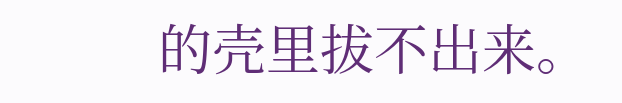的壳里拔不出来。